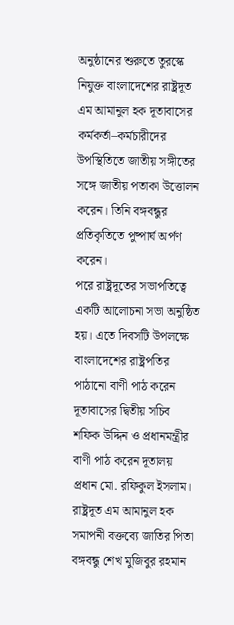অনুষ্ঠানের শুরুতে তুরস্কে নিযুক্ত বাংলাদেশের রাষ্ট্রদূত এম আমানুল হক দূতাবাসের কর্মকর্তা–কর্মচারীদের উপস্থিতিতে জাতীয় সঙ্গীতের সঙ্গে জাতীয় পতাকা উত্তোলন করেন। তিনি বঙ্গবন্ধুর প্রতিকৃতিতে পুষ্পার্ঘ অর্পণ করেন।
পরে রাষ্ট্রদূতের সভাপতিত্বে একটি আলোচনা সভা অনুষ্ঠিত হয়। এতে দিবসটি উপলক্ষে বাংলাদেশের রাষ্ট্রপতির পাঠানো বাণী পাঠ করেন দূতাবাসের দ্বিতীয় সচিব শফিক উদ্দিন ও প্রধানমন্ত্রীর বাণী পাঠ করেন দূতালয় প্রধান মো. রফিকুল ইসলাম।
রাষ্ট্রদূত এম আমানুল হক সমাপনী বক্তব্যে জাতির পিতা বঙ্গবন্ধু শেখ মুজিবুর রহমান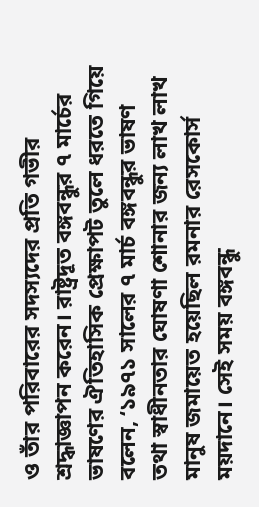ও তাঁর পরিবারের সদস্যদের প্রতি গভীর শ্রদ্ধাজ্ঞাপন করেন। রাষ্ট্রদূত বঙ্গবন্ধুর ৭ মার্চের ভাষণের ঐতিহাসিক প্রেক্ষাপট তুলে ধরতে গিয়ে বলেন, ‘১৯৭১ সালের ৭ মার্চ বঙ্গবন্ধুর ভাষণ তথা স্বাধীনতার ঘোষণা শোনার জন্য লাখ লাখ মানুষ জমায়েত হয়েছিল রমনার রেসকোর্স ময়দানে। সেই সময় বঙ্গবন্ধু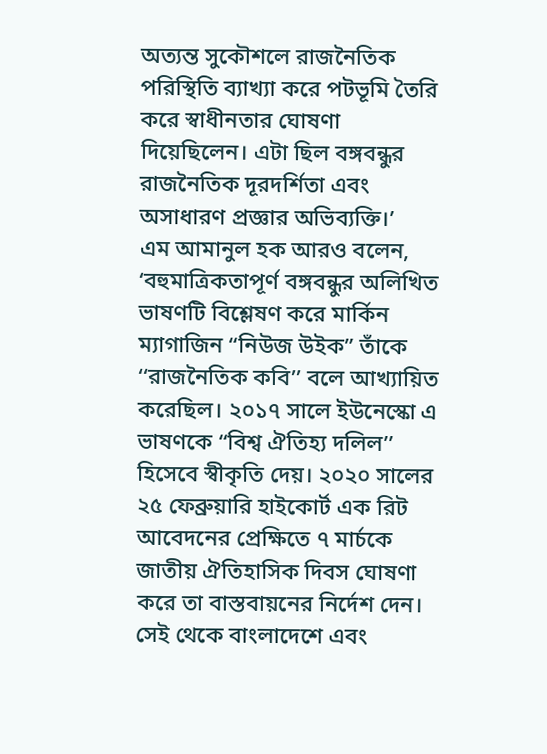অত্যন্ত সুকৌশলে রাজনৈতিক পরিস্থিতি ব্যাখ্যা করে পটভূমি তৈরি করে স্বাধীনতার ঘোষণা দিয়েছিলেন। এটা ছিল বঙ্গবন্ধুর রাজনৈতিক দূরদর্শিতা এবং অসাধারণ প্রজ্ঞার অভিব্যক্তি।’
এম আমানুল হক আরও বলেন, ‘বহুমাত্রিকতাপূর্ণ বঙ্গবন্ধুর অলিখিত ভাষণটি বিশ্লেষণ করে মার্কিন ম্যাগাজিন “নিউজ উইক” তাঁকে ‘‘রাজনৈতিক কবি’’ বলে আখ্যায়িত করেছিল। ২০১৭ সালে ইউনেস্কো এ ভাষণকে “বিশ্ব ঐতিহ্য দলিল’’ হিসেবে স্বীকৃতি দেয়। ২০২০ সালের ২৫ ফেব্রুয়ারি হাইকোর্ট এক রিট আবেদনের প্রেক্ষিতে ৭ মার্চকে জাতীয় ঐতিহাসিক দিবস ঘোষণা করে তা বাস্তবায়নের নির্দেশ দেন। সেই থেকে বাংলাদেশে এবং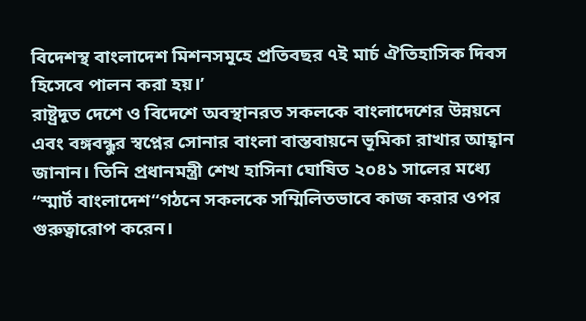বিদেশস্থ বাংলাদেশ মিশনসমূহে প্রতিবছর ৭ই মার্চ ঐতিহাসিক দিবস হিসেবে পালন করা হয়।’
রাষ্ট্রদূত দেশে ও বিদেশে অবস্থানরত সকলকে বাংলাদেশের উন্নয়নে এবং বঙ্গবন্ধুর স্বপ্নের সোনার বাংলা বাস্তবায়নে ভূমিকা রাখার আহ্বান জানান। তিনি প্রধানমন্ত্রী শেখ হাসিনা ঘোষিত ২০৪১ সালের মধ্যে “স্মার্ট বাংলাদেশ“গঠনে সকলকে সম্মিলিতভাবে কাজ করার ওপর গুরুত্বারোপ করেন।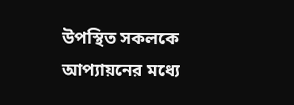উপস্থিত সকলকে আপ্যায়নের মধ্যে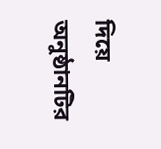দিয়ে অনুষ্ঠানটির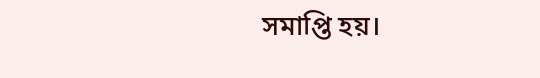সমাপ্তি হয়।